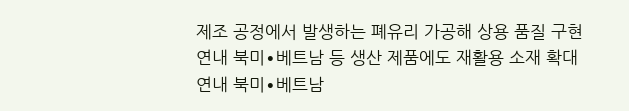제조 공정에서 발생하는 폐유리 가공해 상용 품질 구현
연내 북미∙베트남 등 생산 제품에도 재활용 소재 확대
연내 북미∙베트남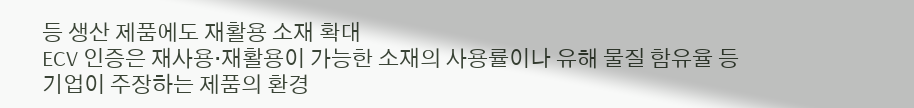등 생산 제품에도 재활용 소재 확대
ECV 인증은 재사용·재활용이 가능한 소재의 사용률이나 유해 물질 함유율 등 기업이 주장하는 제품의 환경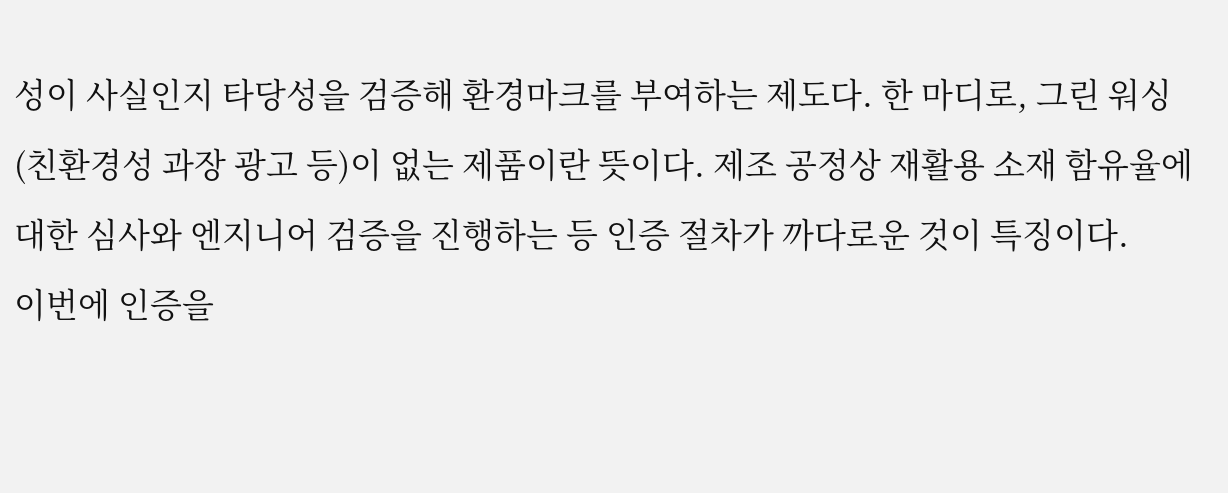성이 사실인지 타당성을 검증해 환경마크를 부여하는 제도다. 한 마디로, 그린 워싱(친환경성 과장 광고 등)이 없는 제품이란 뜻이다. 제조 공정상 재활용 소재 함유율에 대한 심사와 엔지니어 검증을 진행하는 등 인증 절차가 까다로운 것이 특징이다.
이번에 인증을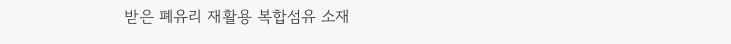받은 폐유리 재활용 복합섬유 소재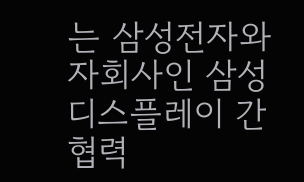는 삼성전자와 자회사인 삼성디스플레이 간 협력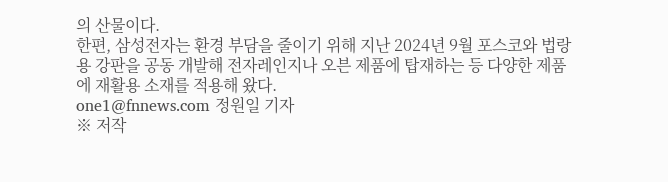의 산물이다.
한편, 삼성전자는 환경 부담을 줄이기 위해 지난 2024년 9월 포스코와 법랑용 강판을 공동 개발해 전자레인지나 오븐 제품에 탑재하는 등 다양한 제품에 재활용 소재를 적용해 왔다.
one1@fnnews.com 정원일 기자
※ 저작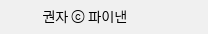권자 ⓒ 파이낸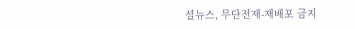셜뉴스, 무단전재-재배포 금지